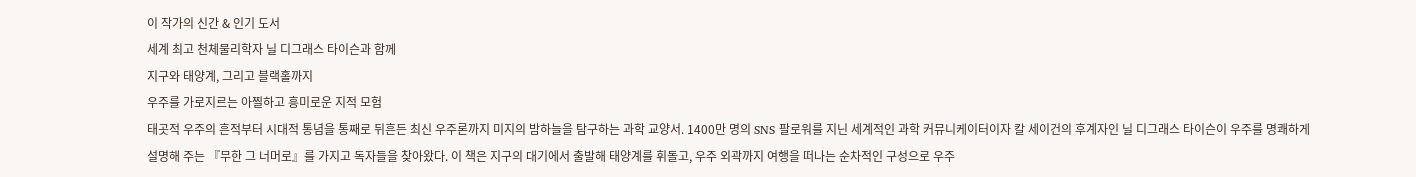이 작가의 신간 & 인기 도서
세계 최고 천체물리학자 닐 디그래스 타이슨과 함께
지구와 태양계, 그리고 블랙홀까지
우주를 가로지르는 아찔하고 흥미로운 지적 모험
태곳적 우주의 흔적부터 시대적 통념을 통째로 뒤흔든 최신 우주론까지 미지의 밤하늘을 탐구하는 과학 교양서. 1400만 명의 SNS 팔로워를 지닌 세계적인 과학 커뮤니케이터이자 칼 세이건의 후계자인 닐 디그래스 타이슨이 우주를 명쾌하게 설명해 주는 『무한 그 너머로』를 가지고 독자들을 찾아왔다. 이 책은 지구의 대기에서 출발해 태양계를 휘돌고, 우주 외곽까지 여행을 떠나는 순차적인 구성으로 우주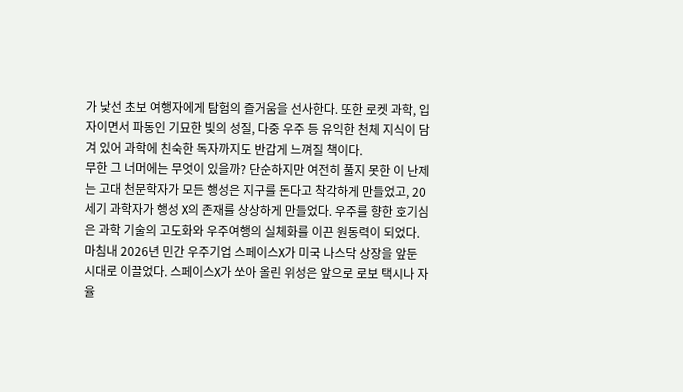가 낯선 초보 여행자에게 탐험의 즐거움을 선사한다. 또한 로켓 과학, 입자이면서 파동인 기묘한 빛의 성질, 다중 우주 등 유익한 천체 지식이 담겨 있어 과학에 친숙한 독자까지도 반갑게 느껴질 책이다.
무한 그 너머에는 무엇이 있을까? 단순하지만 여전히 풀지 못한 이 난제는 고대 천문학자가 모든 행성은 지구를 돈다고 착각하게 만들었고, 20세기 과학자가 행성 X의 존재를 상상하게 만들었다. 우주를 향한 호기심은 과학 기술의 고도화와 우주여행의 실체화를 이끈 원동력이 되었다. 마침내 2026년 민간 우주기업 스페이스X가 미국 나스닥 상장을 앞둔 시대로 이끌었다. 스페이스X가 쏘아 올린 위성은 앞으로 로보 택시나 자율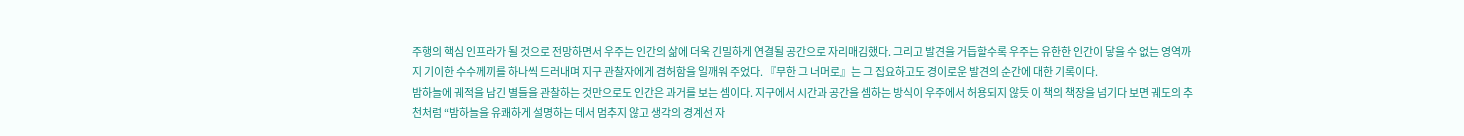주행의 핵심 인프라가 될 것으로 전망하면서 우주는 인간의 삶에 더욱 긴밀하게 연결될 공간으로 자리매김했다. 그리고 발견을 거듭할수록 우주는 유한한 인간이 닿을 수 없는 영역까지 기이한 수수께끼를 하나씩 드러내며 지구 관찰자에게 겸허함을 일깨워 주었다. 『무한 그 너머로』는 그 집요하고도 경이로운 발견의 순간에 대한 기록이다.
밤하늘에 궤적을 남긴 별들을 관찰하는 것만으로도 인간은 과거를 보는 셈이다. 지구에서 시간과 공간을 셈하는 방식이 우주에서 허용되지 않듯 이 책의 책장을 넘기다 보면 궤도의 추천처럼 “밤하늘을 유쾌하게 설명하는 데서 멈추지 않고 생각의 경계선 자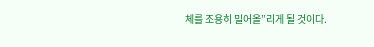체를 조용히 밀어올”리게 될 것이다.